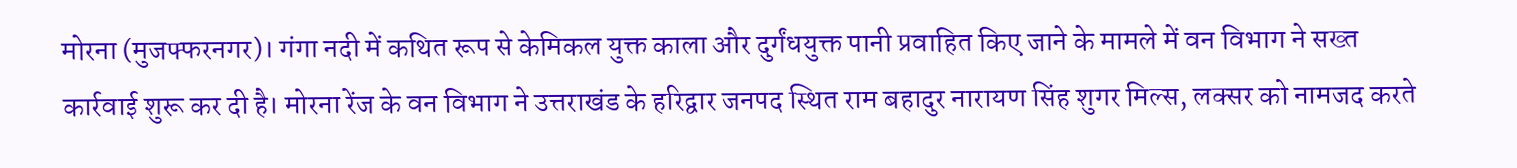मोरना (मुजफ्फरनगर)। गंगा नदी में कथित रूप से केमिकल युक्त काला और दुर्गंधयुक्त पानी प्रवाहित किए जाने के मामले में वन विभाग ने सख्त कार्रवाई शुरू कर दी है। मोरना रेंज के वन विभाग ने उत्तराखंड के हरिद्वार जनपद स्थित राम बहादुर नारायण सिंह शुगर मिल्स, लक्सर को नामजद करते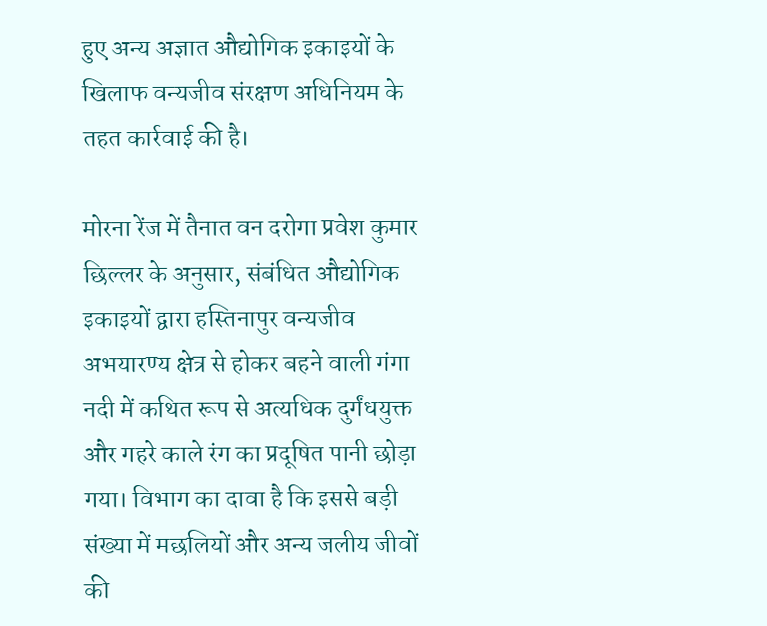हुए अन्य अज्ञात औद्योगिक इकाइयों के खिलाफ वन्यजीव संरक्षण अधिनियम के तहत कार्रवाई की है।

मोरना रेंज में तैनात वन दरोगा प्रवेश कुमार छिल्लर के अनुसार, संबंधित औद्योगिक इकाइयों द्वारा हस्तिनापुर वन्यजीव अभयारण्य क्षेत्र से होकर बहने वाली गंगा नदी में कथित रूप से अत्यधिक दुर्गंधयुक्त और गहरे काले रंग का प्रदूषित पानी छोड़ा गया। विभाग का दावा है कि इससे बड़ी संख्या में मछलियों और अन्य जलीय जीवों की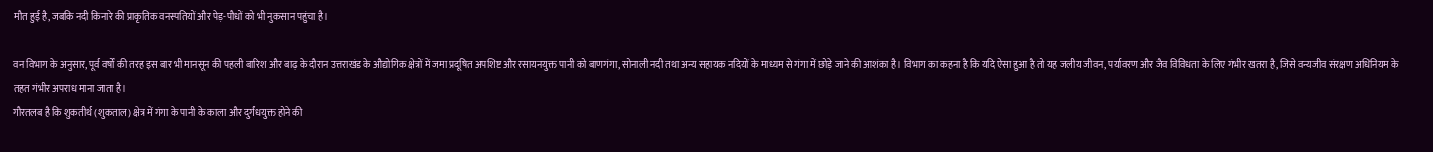मौत हुई है, जबकि नदी किनारे की प्राकृतिक वनस्पतियों और पेड़-पौधों को भी नुकसान पहुंचा है।

वन विभाग के अनुसार, पूर्व वर्षों की तरह इस बार भी मानसून की पहली बारिश और बाढ़ के दौरान उत्तराखंड के औद्योगिक क्षेत्रों में जमा प्रदूषित अपशिष्ट और रसायनयुक्त पानी को बाणगंगा, सोनाली नदी तथा अन्य सहायक नदियों के माध्यम से गंगा में छोड़े जाने की आशंका है। विभाग का कहना है कि यदि ऐसा हुआ है तो यह जलीय जीवन, पर्यावरण और जैव विविधता के लिए गंभीर खतरा है, जिसे वन्यजीव संरक्षण अधिनियम के तहत गंभीर अपराध माना जाता है।
गौरतलब है कि शुकतीर्थ (शुकताल) क्षेत्र में गंगा के पानी के काला और दुर्गंधयुक्त होने की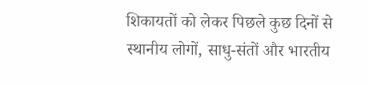शिकायतों को लेकर पिछले कुछ दिनों से स्थानीय लोगों, साधु-संतों और भारतीय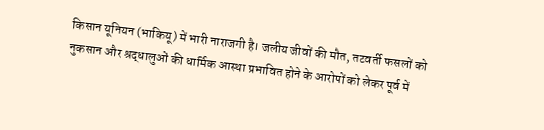किसान यूनियन (भाकियू) में भारी नाराजगी है। जलीय जीवों की मौत, तटवर्ती फसलों को नुकसान और श्रद्धालुओं की धार्मिक आस्था प्रभावित होने के आरोपों को लेकर पूर्व में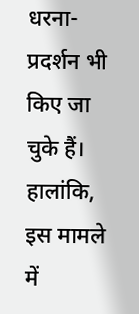धरना-प्रदर्शन भी किए जा चुके हैं।
हालांकि, इस मामले में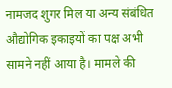नामजद शुगर मिल या अन्य संबंधित औद्योगिक इकाइयों का पक्ष अभी सामने नहीं आया है। मामले की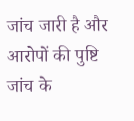जांच जारी है और आरोपों की पुष्टि जांच के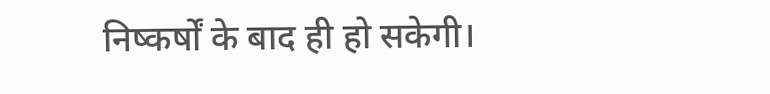निष्कर्षों के बाद ही हो सकेगी।